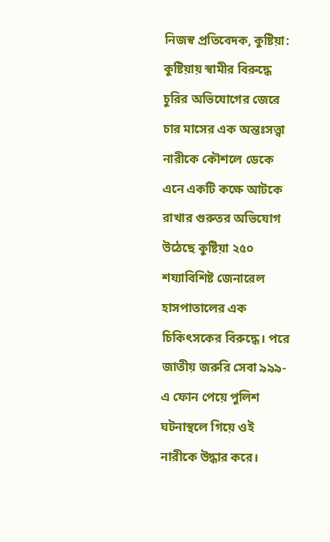নিজস্ব প্রতিবেদক, কুষ্টিয়া:
কুষ্টিয়ায় স্বামীর বিরুদ্ধে চুরির অভিযোগের জেরে চার মাসের এক অন্তঃসত্ত্বা নারীকে কৌশলে ডেকে এনে একটি কক্ষে আটকে রাখার গুরুতর অভিযোগ উঠেছে কুষ্টিয়া ২৫০ শয্যাবিশিষ্ট জেনারেল হাসপাতালের এক চিকিৎসকের বিরুদ্ধে। পরে জাতীয় জরুরি সেবা ৯৯৯-এ ফোন পেয়ে পুলিশ ঘটনাস্থলে গিয়ে ওই নারীকে উদ্ধার করে।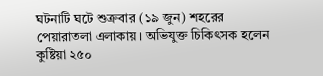ঘটনাটি ঘটে শুক্রবার (১৯ জুন) শহরের পেয়ারাতলা এলাকায়। অভিযুক্ত চিকিৎসক হলেন কুষ্টিয়া ২৫০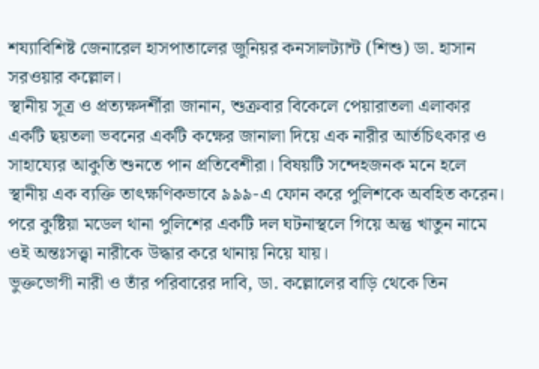শয্যাবিশিষ্ট জেনারেল হাসপাতালের জুনিয়র কনসালট্যান্ট (শিশু) ডা. হাসান সরওয়ার কল্লোল।
স্থানীয় সূত্র ও প্রত্যক্ষদর্শীরা জানান, শুক্রবার বিকেলে পেয়ারাতলা এলাকার একটি ছয়তলা ভবনের একটি কক্ষের জানালা দিয়ে এক নারীর আর্তচিৎকার ও সাহায্যের আকুতি শুনতে পান প্রতিবেশীরা। বিষয়টি সন্দেহজনক মনে হলে স্থানীয় এক ব্যক্তি তাৎক্ষণিকভাবে ৯৯৯-এ ফোন করে পুলিশকে অবহিত করেন। পরে কুষ্টিয়া মডেল থানা পুলিশের একটি দল ঘটনাস্থলে গিয়ে অন্তু খাতুন নামে ওই অন্তঃসত্ত্বা নারীকে উদ্ধার করে থানায় নিয়ে যায়।
ভুক্তভোগী নারী ও তাঁর পরিবারের দাবি, ডা. কল্লোলের বাড়ি থেকে তিন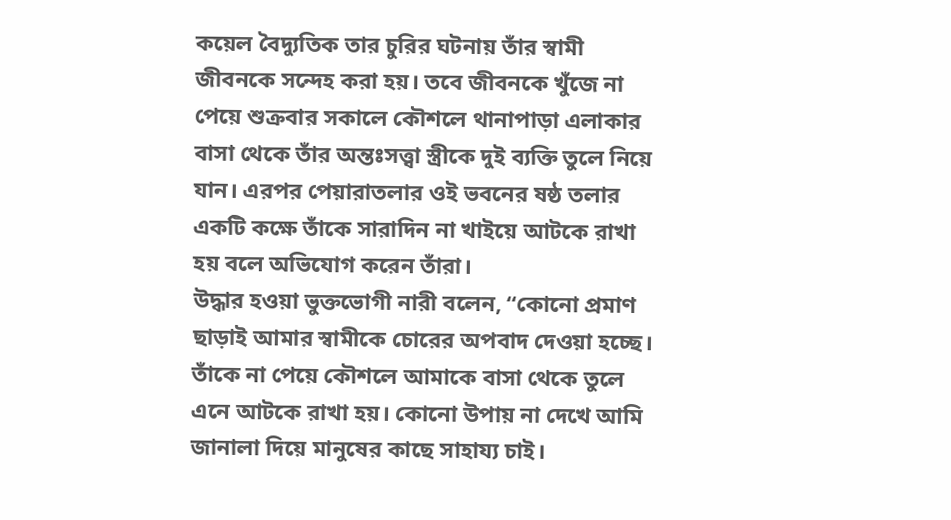কয়েল বৈদ্যুতিক তার চুরির ঘটনায় তাঁর স্বামী জীবনকে সন্দেহ করা হয়। তবে জীবনকে খুঁজে না পেয়ে শুক্রবার সকালে কৌশলে থানাপাড়া এলাকার বাসা থেকে তাঁর অন্তঃসত্ত্বা স্ত্রীকে দুই ব্যক্তি তুলে নিয়ে যান। এরপর পেয়ারাতলার ওই ভবনের ষষ্ঠ তলার একটি কক্ষে তাঁকে সারাদিন না খাইয়ে আটকে রাখা হয় বলে অভিযোগ করেন তাঁরা।
উদ্ধার হওয়া ভুক্তভোগী নারী বলেন, “কোনো প্রমাণ ছাড়াই আমার স্বামীকে চোরের অপবাদ দেওয়া হচ্ছে। তাঁকে না পেয়ে কৌশলে আমাকে বাসা থেকে তুলে এনে আটকে রাখা হয়। কোনো উপায় না দেখে আমি জানালা দিয়ে মানুষের কাছে সাহায্য চাই।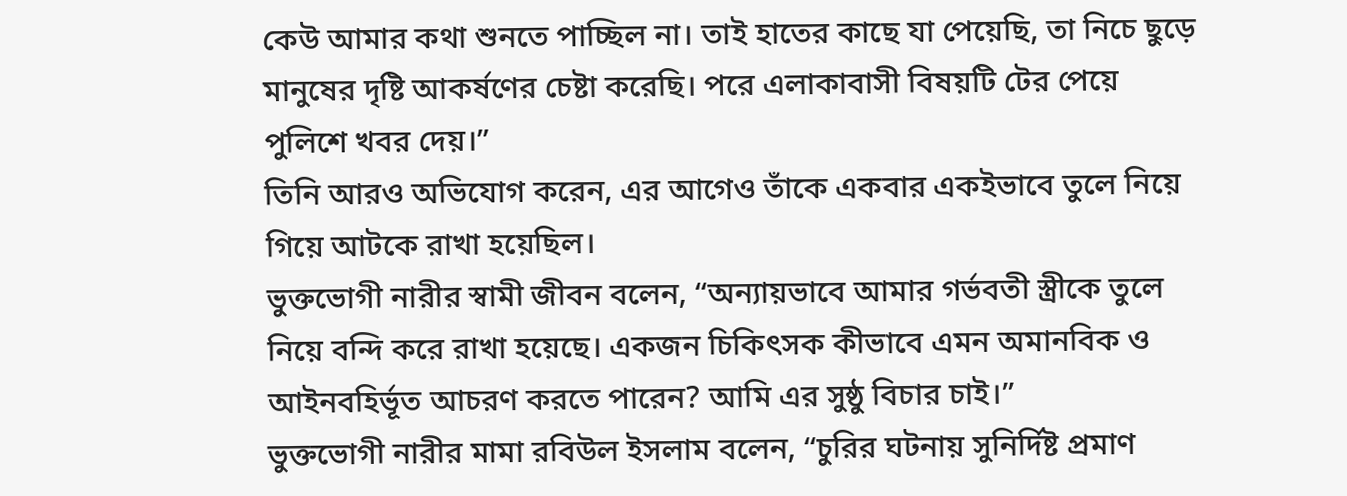কেউ আমার কথা শুনতে পাচ্ছিল না। তাই হাতের কাছে যা পেয়েছি, তা নিচে ছুড়ে মানুষের দৃষ্টি আকর্ষণের চেষ্টা করেছি। পরে এলাকাবাসী বিষয়টি টের পেয়ে পুলিশে খবর দেয়।”
তিনি আরও অভিযোগ করেন, এর আগেও তাঁকে একবার একইভাবে তুলে নিয়ে গিয়ে আটকে রাখা হয়েছিল।
ভুক্তভোগী নারীর স্বামী জীবন বলেন, “অন্যায়ভাবে আমার গর্ভবতী স্ত্রীকে তুলে নিয়ে বন্দি করে রাখা হয়েছে। একজন চিকিৎসক কীভাবে এমন অমানবিক ও আইনবহির্ভূত আচরণ করতে পারেন? আমি এর সুষ্ঠু বিচার চাই।”
ভুক্তভোগী নারীর মামা রবিউল ইসলাম বলেন, “চুরির ঘটনায় সুনির্দিষ্ট প্রমাণ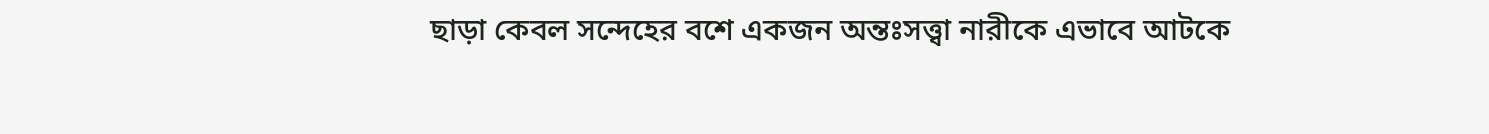ছাড়া কেবল সন্দেহের বশে একজন অন্তঃসত্ত্বা নারীকে এভাবে আটকে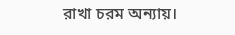রাখা চরম অন্যায়।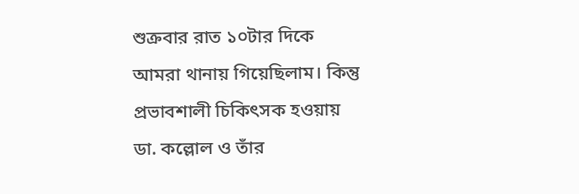শুক্রবার রাত ১০টার দিকে আমরা থানায় গিয়েছিলাম। কিন্তু প্রভাবশালী চিকিৎসক হওয়ায় ডা. কল্লোল ও তাঁর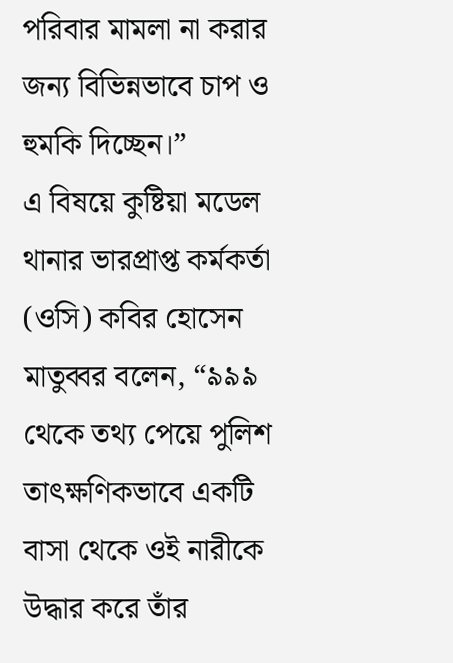পরিবার মামলা না করার জন্য বিভিন্নভাবে চাপ ও হুমকি দিচ্ছেন।”
এ বিষয়ে কুষ্টিয়া মডেল থানার ভারপ্রাপ্ত কর্মকর্তা (ওসি) কবির হোসেন মাতুব্বর বলেন, “৯৯৯ থেকে তথ্য পেয়ে পুলিশ তাৎক্ষণিকভাবে একটি বাসা থেকে ওই নারীকে উদ্ধার করে তাঁর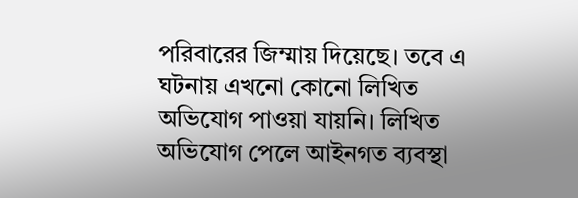পরিবারের জিম্মায় দিয়েছে। তবে এ ঘটনায় এখনো কোনো লিখিত অভিযোগ পাওয়া যায়নি। লিখিত অভিযোগ পেলে আইনগত ব্যবস্থা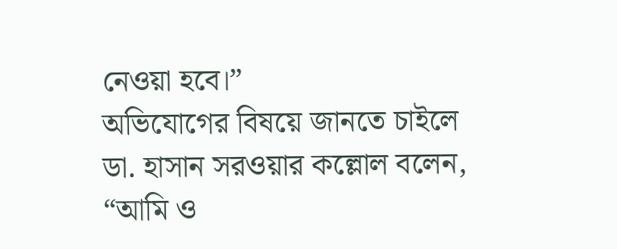নেওয়া হবে।”
অভিযোগের বিষয়ে জানতে চাইলে ডা. হাসান সরওয়ার কল্লোল বলেন, “আমি ও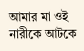আমার মা ওই নারীকে আটকে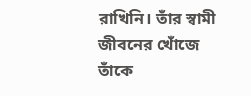রাখিনি। তাঁর স্বামী জীবনের খোঁজে তাঁকে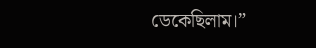ডেকেছিলাম।”